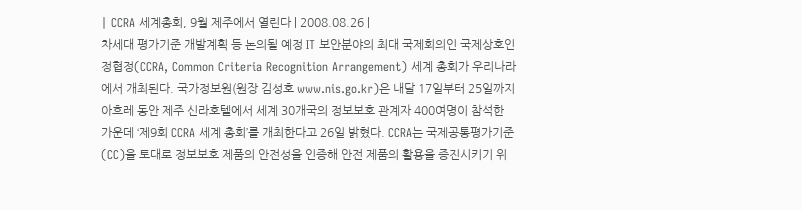| CCRA 세계총회, 9월 제주에서 열린다 | 2008.08.26 |
차세대 평가기준 개발계획 등 논의될 예정 IT 보안분야의 최대 국제회의인 국제상호인정협정(CCRA, Common Criteria Recognition Arrangement) 세계 총회가 우리나라에서 개최된다. 국가정보원(원장 김성호 www.nis.go.kr)은 내달 17일부터 25일까지 아흐레 동안 제주 신라호텔에서 세계 30개국의 정보보호 관계자 400여명이 참석한 가운데 ‘제9회 CCRA 세계 총회’를 개최한다고 26일 밝혔다. CCRA는 국제공통평가기준(CC)을 토대로 정보보호 제품의 안전성을 인증해 안전 제품의 활용을 증진시키기 위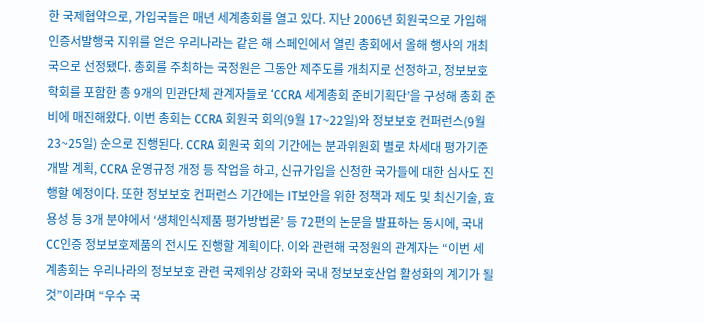한 국제협약으로, 가입국들은 매년 세계총회를 열고 있다. 지난 2006년 회원국으로 가입해 인증서발행국 지위를 얻은 우리나라는 같은 해 스페인에서 열린 총회에서 올해 행사의 개최국으로 선정됐다. 총회를 주최하는 국정원은 그동안 제주도를 개최지로 선정하고, 정보보호학회를 포함한 총 9개의 민관단체 관계자들로 ‘CCRA 세계총회 준비기획단’을 구성해 총회 준비에 매진해왔다. 이번 총회는 CCRA 회원국 회의(9월 17~22일)와 정보보호 컨퍼런스(9월 23~25일) 순으로 진행된다. CCRA 회원국 회의 기간에는 분과위원회 별로 차세대 평가기준 개발 계획, CCRA 운영규정 개정 등 작업을 하고, 신규가입을 신청한 국가들에 대한 심사도 진행할 예정이다. 또한 정보보호 컨퍼런스 기간에는 IT보안을 위한 정책과 제도 및 최신기술, 효용성 등 3개 분야에서 ‘생체인식제품 평가방법론’ 등 72편의 논문을 발표하는 동시에, 국내 CC인증 정보보호제품의 전시도 진행할 계획이다. 이와 관련해 국정원의 관계자는 “이번 세계총회는 우리나라의 정보보호 관련 국제위상 강화와 국내 정보보호산업 활성화의 계기가 될 것”이라며 “우수 국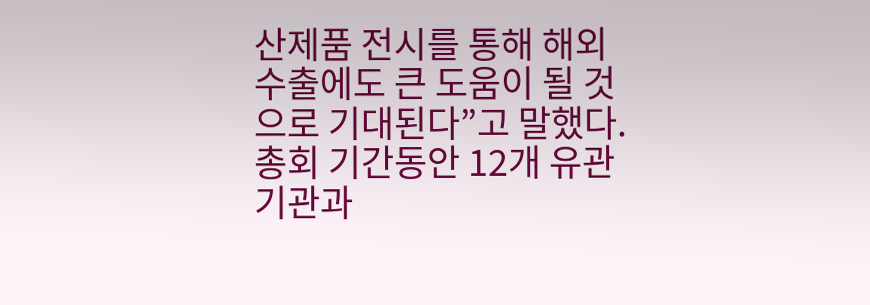산제품 전시를 통해 해외수출에도 큰 도움이 될 것으로 기대된다”고 말했다. 총회 기간동안 12개 유관기관과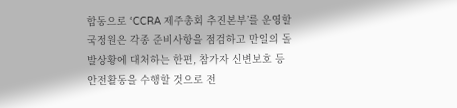합동으로 ‘CCRA 제주총회 추진본부’를 운영할 국정원은 각종 준비사항을 점검하고 만일의 돌발상황에 대처하는 한편, 참가자 신변보호 등 안전활동을 수행할 것으로 전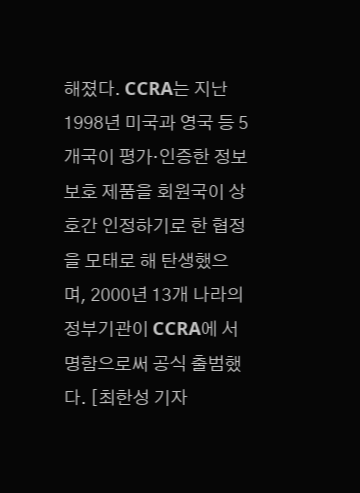해졌다. CCRA는 지난 1998년 미국과 영국 등 5개국이 평가·인증한 정보보호 제품을 회원국이 상호간 인정하기로 한 협정을 모태로 해 탄생했으며, 2000년 13개 나라의 정부기관이 CCRA에 서명함으로써 공식 출범했다. [최한성 기자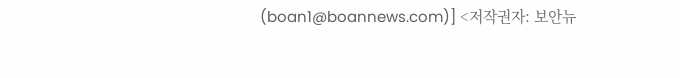(boan1@boannews.com)] <저작권자: 보안뉴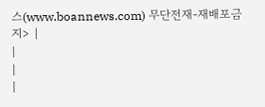스(www.boannews.com) 무단전재-재배포금지> |
|
|
|